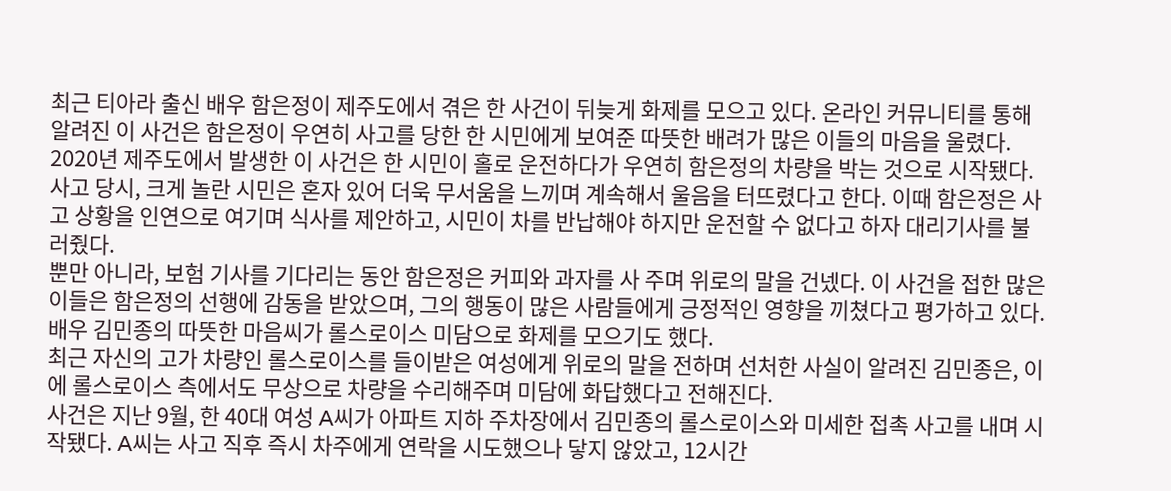최근 티아라 출신 배우 함은정이 제주도에서 겪은 한 사건이 뒤늦게 화제를 모으고 있다. 온라인 커뮤니티를 통해 알려진 이 사건은 함은정이 우연히 사고를 당한 한 시민에게 보여준 따뜻한 배려가 많은 이들의 마음을 울렸다.
2020년 제주도에서 발생한 이 사건은 한 시민이 홀로 운전하다가 우연히 함은정의 차량을 박는 것으로 시작됐다. 사고 당시, 크게 놀란 시민은 혼자 있어 더욱 무서움을 느끼며 계속해서 울음을 터뜨렸다고 한다. 이때 함은정은 사고 상황을 인연으로 여기며 식사를 제안하고, 시민이 차를 반납해야 하지만 운전할 수 없다고 하자 대리기사를 불러줬다.
뿐만 아니라, 보험 기사를 기다리는 동안 함은정은 커피와 과자를 사 주며 위로의 말을 건넸다. 이 사건을 접한 많은 이들은 함은정의 선행에 감동을 받았으며, 그의 행동이 많은 사람들에게 긍정적인 영향을 끼쳤다고 평가하고 있다.
배우 김민종의 따뜻한 마음씨가 롤스로이스 미담으로 화제를 모으기도 했다.
최근 자신의 고가 차량인 롤스로이스를 들이받은 여성에게 위로의 말을 전하며 선처한 사실이 알려진 김민종은, 이에 롤스로이스 측에서도 무상으로 차량을 수리해주며 미담에 화답했다고 전해진다.
사건은 지난 9월, 한 40대 여성 A씨가 아파트 지하 주차장에서 김민종의 롤스로이스와 미세한 접촉 사고를 내며 시작됐다. A씨는 사고 직후 즉시 차주에게 연락을 시도했으나 닿지 않았고, 12시간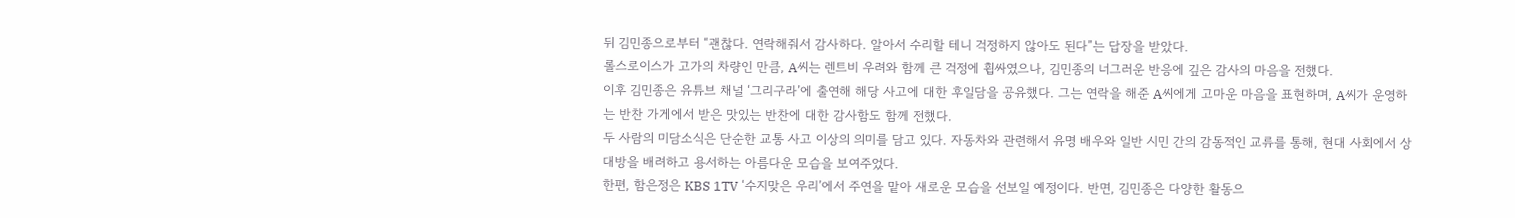뒤 김민종으로부터 “괜찮다. 연락해줘서 감사하다. 알아서 수리할 테니 걱정하지 않아도 된다”는 답장을 받았다.
롤스로이스가 고가의 차량인 만큼, A씨는 렌트비 우려와 함께 큰 걱정에 휩싸였으나, 김민종의 너그러운 반응에 깊은 감사의 마음을 전했다.
이후 김민종은 유튜브 채널 ‘그리구라’에 출연해 해당 사고에 대한 후일담을 공유했다. 그는 연락을 해준 A씨에게 고마운 마음을 표현하며, A씨가 운영하는 반찬 가게에서 받은 맛있는 반찬에 대한 감사함도 함께 전했다.
두 사람의 미담소식은 단순한 교통 사고 이상의 의미를 담고 있다. 자동차와 관련해서 유명 배우와 일반 시민 간의 감동적인 교류를 통해, 현대 사회에서 상대방을 배려하고 용서하는 아름다운 모습을 보여주었다.
한편, 함은정은 KBS 1TV ‘수지맞은 우리’에서 주연을 맡아 새로운 모습을 선보일 예정이다. 반면, 김민종은 다양한 활동으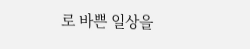로 바쁜 일상을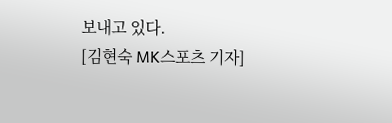보내고 있다.
[김현숙 MK스포츠 기자]